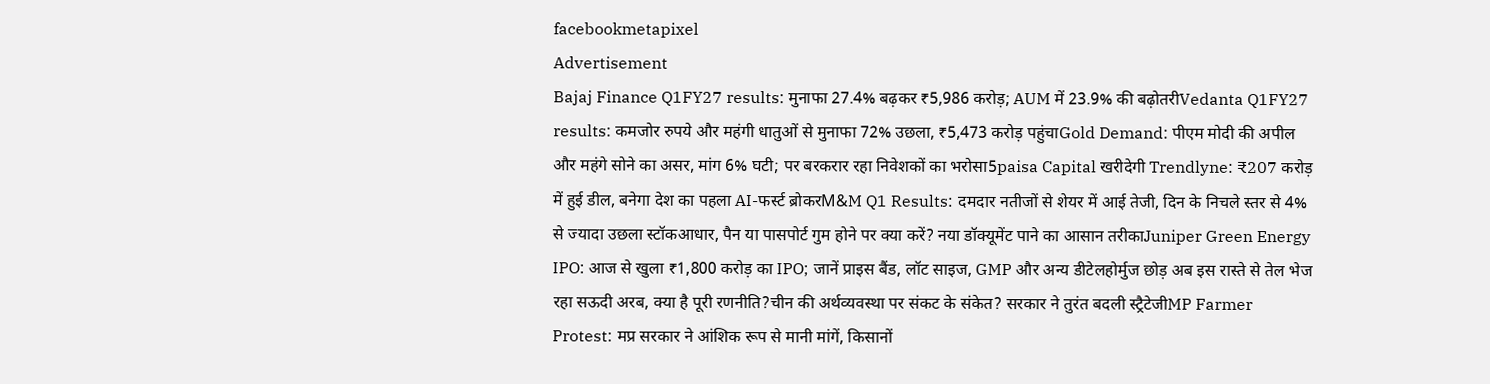facebookmetapixel
Advertisement
Bajaj Finance Q1FY27 results: मुनाफा 27.4% बढ़कर ₹5,986 करोड़; AUM में 23.9% की बढ़ोतरीVedanta Q1FY27 results: कमजोर रुपये और महंगी धातुओं से मुनाफा 72% उछला, ₹5,473 करोड़ पहुंचाGold Demand: पीएम मोदी की अपील और महंगे सोने का असर, मांग 6% घटी; पर बरकरार रहा निवेशकों का भरोसा5paisa Capital खरीदेगी Trendlyne: ₹207 करोड़ में हुई डील, बनेगा देश का पहला AI-फर्स्ट ब्रोकरM&M Q1 Results: दमदार नतीजों से शेयर में आई तेजी, दिन के निचले स्तर से 4% से ज्यादा उछला स्टॉकआधार, पैन या पासपोर्ट गुम होने पर क्या करें? नया डॉक्यूमेंट पाने का आसान तरीकाJuniper Green Energy IPO: आज से खुला ₹1,800 करोड़ का IPO; जानें प्राइस बैंड, लॉट साइज, GMP और अन्य डीटेलहोर्मुज छोड़ अब इस रास्ते से तेल भेज रहा सऊदी अरब, क्या है पूरी रणनीति?चीन की अर्थव्यवस्था पर संकट के संकेत? सरकार ने तुरंत बदली स्ट्रैटेजीMP Farmer Protest: मप्र सरकार ने आंशिक रूप से मानी मांगें, किसानों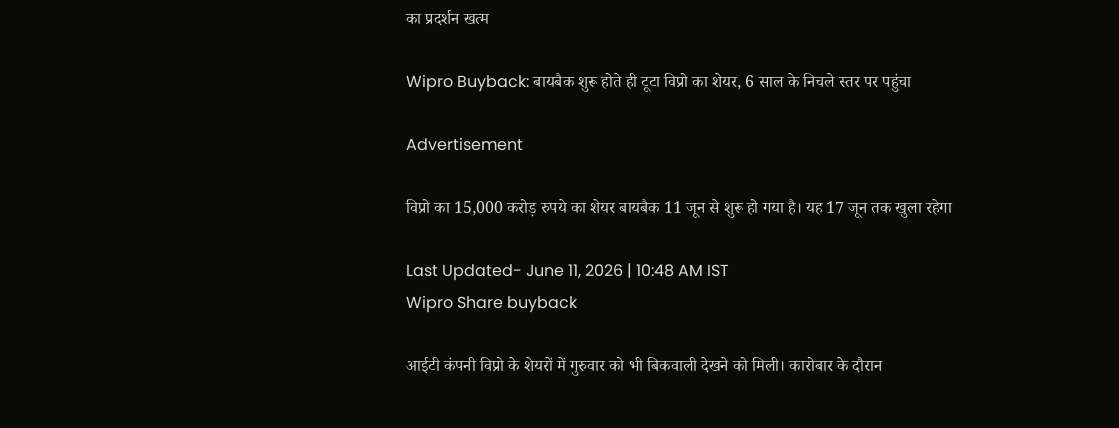का प्रदर्शन खत्म

Wipro Buyback: बायबैक शुरू होते ही टूटा विप्रो का शेयर, 6 साल के निचले स्तर पर पहुंचा

Advertisement

विप्रो का 15,000 करोड़ रुपये का शेयर बायबैक 11 जून से शुरू हो गया है। यह 17 जून तक खुला रहेगा

Last Updated- June 11, 2026 | 10:48 AM IST
Wipro Share buyback

आईटी कंपनी विप्रो के शेयरों में गुरुवार को भी बिकवाली देखने को मिली। कारोबार के दौरान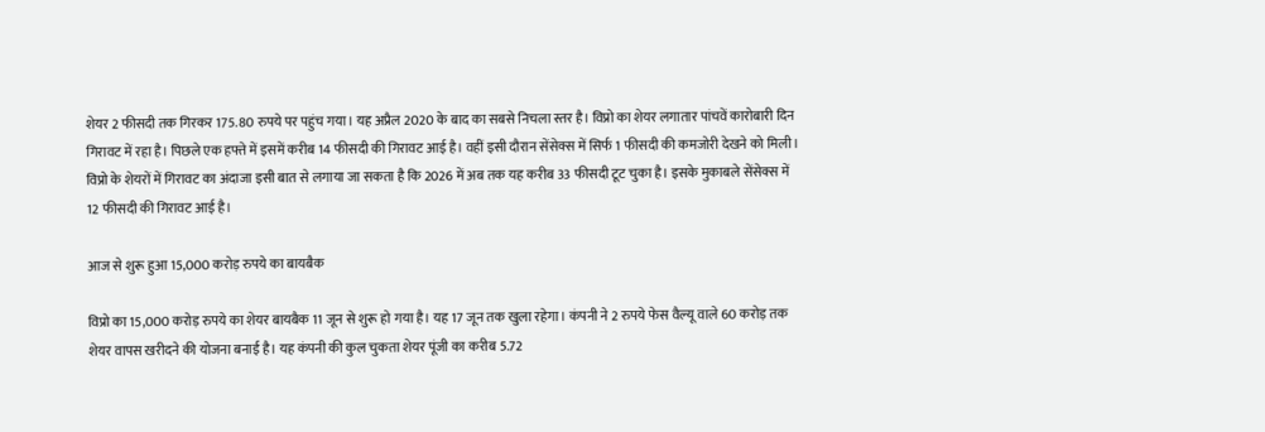शेयर 2 फीसदी तक गिरकर 175.80 रुपये पर पहुंच गया। यह अप्रैल 2020 के बाद का सबसे निचला स्तर है। विप्रो का शेयर लगातार पांचवें कारोबारी दिन गिरावट में रहा है। पिछले एक हफ्ते में इसमें करीब 14 फीसदी की गिरावट आई है। वहीं इसी दौरान सेंसेक्स में सिर्फ 1 फीसदी की कमजोरी देखने को मिली। विप्रो के शेयरों में गिरावट का अंदाजा इसी बात से लगाया जा सकता है कि 2026 में अब तक यह करीब 33 फीसदी टूट चुका है। इसके मुकाबले सेंसेक्स में 12 फीसदी की गिरावट आई है।

आज से शुरू हुआ 15,000 करोड़ रुपये का बायबैक

विप्रो का 15,000 करोड़ रुपये का शेयर बायबैक 11 जून से शुरू हो गया है। यह 17 जून तक खुला रहेगा। कंपनी ने 2 रुपये फेस वैल्यू वाले 60 करोड़ तक शेयर वापस खरीदने की योजना बनाई है। यह कंपनी की कुल चुकता शेयर पूंजी का करीब 5.72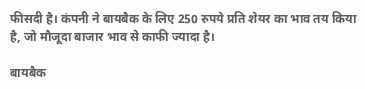फीसदी है। कंपनी ने बायबैक के लिए 250 रुपये प्रति शेयर का भाव तय किया है, जो मौजूदा बाजार भाव से काफी ज्यादा है।

बायबैक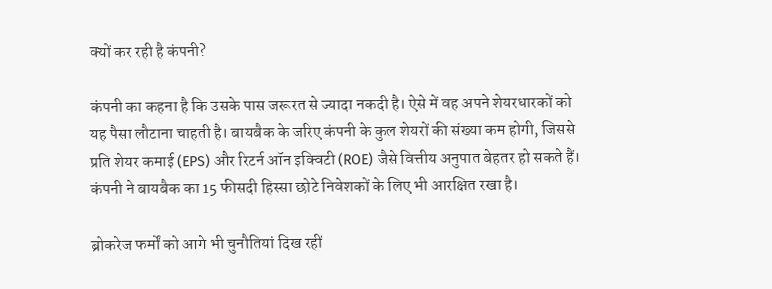क्यों कर रही है कंपनी?

कंपनी का कहना है कि उसके पास जरूरत से ज्यादा नकदी है। ऐसे में वह अपने शेयरधारकों को यह पैसा लौटाना चाहती है। बायबैक के जरिए कंपनी के कुल शेयरों की संख्या कम होगी, जिससे प्रति शेयर कमाई (EPS) और रिटर्न ऑन इक्विटी (ROE) जैसे वित्तीय अनुपात बेहतर हो सकते हैं। कंपनी ने बायबैक का 15 फीसदी हिस्सा छोटे निवेशकों के लिए भी आरक्षित रखा है।

ब्रोकरेज फर्मों को आगे भी चुनौतियां दिख रहीं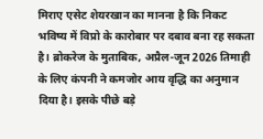मिराए एसेट शेयरखान का मानना है कि निकट भविष्य में विप्रो के कारोबार पर दबाव बना रह सकता है। ब्रोकरेज के मुताबिक, अप्रैल-जून 2026 तिमाही के लिए कंपनी ने कमजोर आय वृद्धि का अनुमान दिया है। इसके पीछे बड़े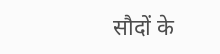सौदों के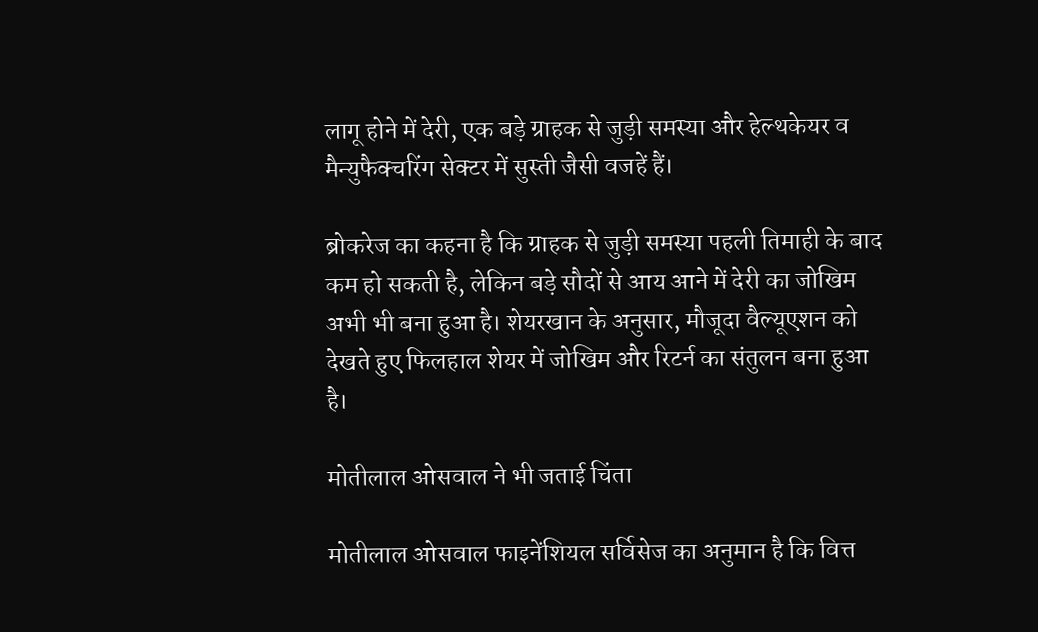लागू होने में देरी, एक बड़े ग्राहक से जुड़ी समस्या और हेल्थकेयर व मैन्युफैक्चरिंग सेक्टर में सुस्ती जैसी वजहें हैं।

ब्रोकरेज का कहना है कि ग्राहक से जुड़ी समस्या पहली तिमाही के बाद कम हो सकती है, लेकिन बड़े सौदों से आय आने में देरी का जोखिम अभी भी बना हुआ है। शेयरखान के अनुसार, मौजूदा वैल्यूएशन को देखते हुए फिलहाल शेयर में जोखिम और रिटर्न का संतुलन बना हुआ है।

मोतीलाल ओसवाल ने भी जताई चिंता

मोतीलाल ओसवाल फाइनेंशियल सर्विसेज का अनुमान है कि वित्त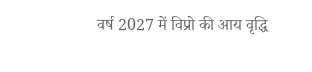वर्ष 2027 में विप्रो की आय वृद्धि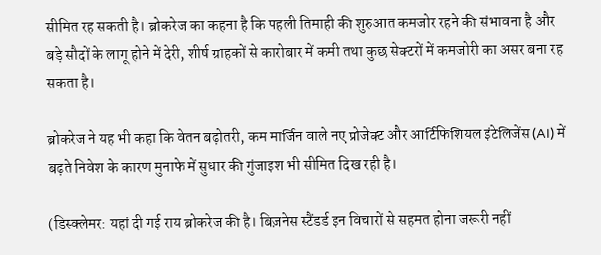सीमित रह सकती है। ब्रोकरेज का कहना है कि पहली तिमाही की शुरुआत कमजोर रहने की संभावना है और बड़े सौदों के लागू होने में देरी, शीर्ष ग्राहकों से कारोबार में कमी तथा कुछ सेक्टरों में कमजोरी का असर बना रह सकता है।

ब्रोकरेज ने यह भी कहा कि वेतन बढ़ोतरी, कम मार्जिन वाले नए प्रोजेक्ट और आर्टिफिशियल इंटेलिजेंस (AI) में बढ़ते निवेश के कारण मुनाफे में सुधार की गुंजाइश भी सीमित दिख रही है।

(डिस्क्लेमर: यहां दी गई राय ब्रोकरेज की है। बिज़नेस स्टैंडर्ड इन विचारों से सहमत होना जरूरी नहीं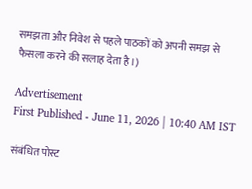समझता और निवेश से पहले पाठकों को अपनी समझ से फैसला करने की सलाह देता है।)

Advertisement
First Published - June 11, 2026 | 10:40 AM IST

संबंधित पोस्ट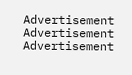Advertisement
Advertisement
Advertisement